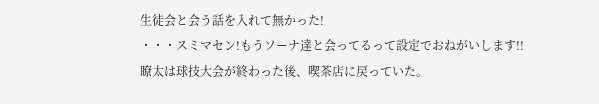生徒会と会う話を入れて無かった!
・・・スミマセン!もうソーナ達と会ってるって設定でおねがいします!!
瞭太は球技大会が終わった後、喫茶店に戻っていた。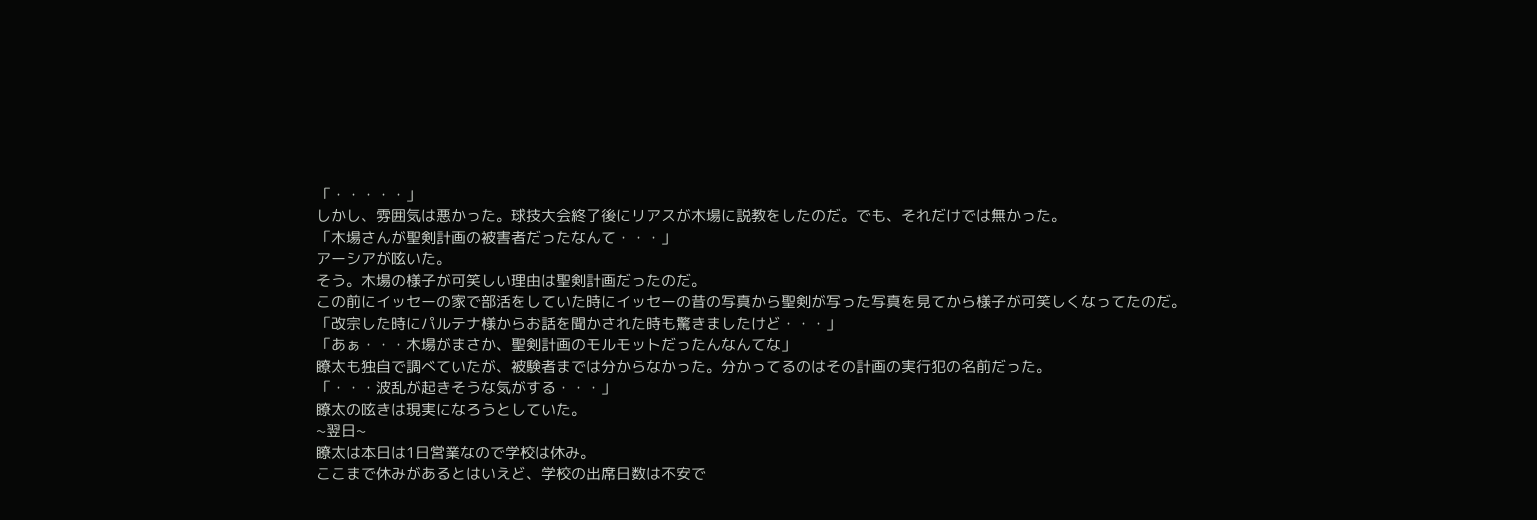「・・・・・」
しかし、雰囲気は悪かった。球技大会終了後にリアスが木場に説教をしたのだ。でも、それだけでは無かった。
「木場さんが聖剣計画の被害者だったなんて・・・」
アーシアが呟いた。
そう。木場の様子が可笑しい理由は聖剣計画だったのだ。
この前にイッセーの家で部活をしていた時にイッセーの昔の写真から聖剣が写った写真を見てから様子が可笑しくなってたのだ。
「改宗した時にパルテナ様からお話を聞かされた時も驚きましたけど・・・」
「あぁ・・・木場がまさか、聖剣計画のモルモットだったんなんてな」
瞭太も独自で調べていたが、被験者までは分からなかった。分かってるのはその計画の実行犯の名前だった。
「・・・波乱が起きそうな気がする・・・」
瞭太の呟きは現実になろうとしていた。
~翌日~
瞭太は本日は1日営業なので学校は休み。
ここまで休みがあるとはいえど、学校の出席日数は不安で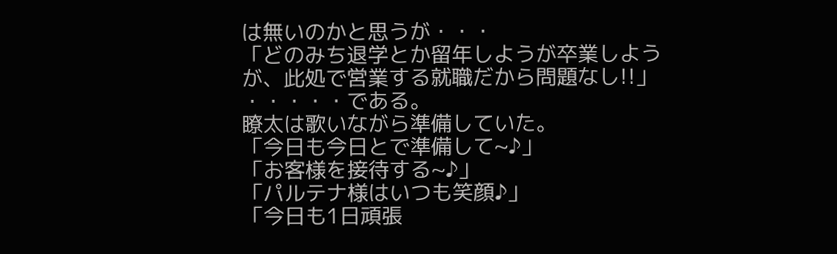は無いのかと思うが・・・
「どのみち退学とか留年しようが卒業しようが、此処で営業する就職だから問題なし!!」
・・・・・である。
瞭太は歌いながら準備していた。
「今日も今日とで準備して~♪」
「お客様を接待する~♪」
「パルテナ様はいつも笑顔♪」
「今日も1日頑張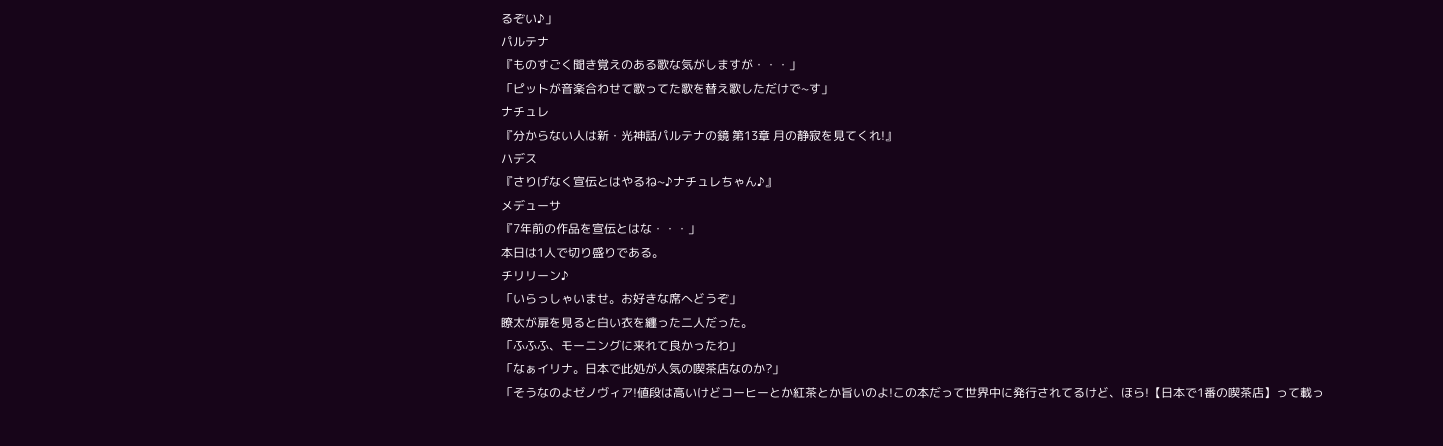るぞい♪」
パルテナ
『ものすごく聞き覚えのある歌な気がしますが・・・」
「ピットが音楽合わせて歌ってた歌を替え歌しただけで~す」
ナチュレ
『分からない人は新・光神話パルテナの鏡 第13章 月の静寂を見てくれ!』
ハデス
『さりげなく宣伝とはやるね~♪ナチュレちゃん♪』
メデューサ
『7年前の作品を宣伝とはな・・・」
本日は1人で切り盛りである。
チリリーン♪
「いらっしゃいませ。お好きな席へどうぞ」
瞭太が扉を見ると白い衣を纏った二人だった。
「ふふふ、モーニングに来れて良かったわ」
「なぁイリナ。日本で此処が人気の喫茶店なのか?」
「そうなのよゼノヴィア!値段は高いけどコーヒーとか紅茶とか旨いのよ!この本だって世界中に発行されてるけど、ほら!【日本で1番の喫茶店】って載っ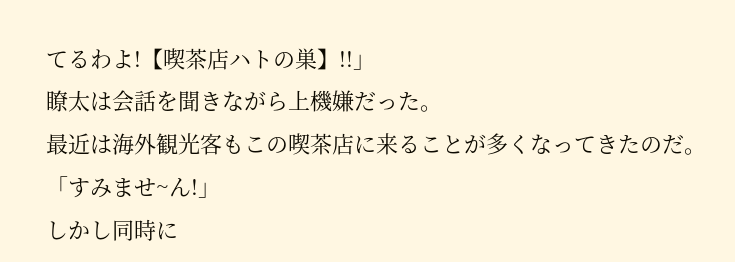てるわよ!【喫茶店ハトの巣】!!」
瞭太は会話を聞きながら上機嫌だった。
最近は海外観光客もこの喫茶店に来ることが多くなってきたのだ。
「すみませ~ん!」
しかし同時に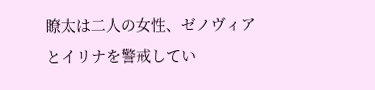瞭太は二人の女性、ゼノヴィアとイリナを警戒してい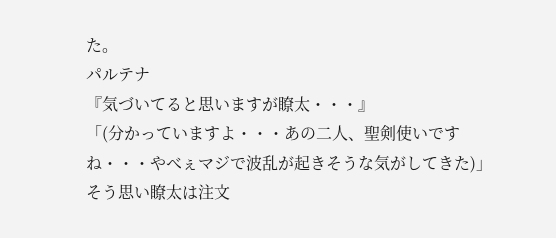た。
パルテナ
『気づいてると思いますが瞭太・・・』
「(分かっていますよ・・・あの二人、聖剣使いですね・・・やべぇマジで波乱が起きそうな気がしてきた)」
そう思い瞭太は注文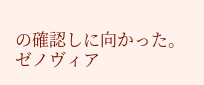の確認しに向かった。
ゼノヴィア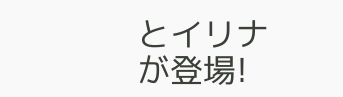とイリナが登場!